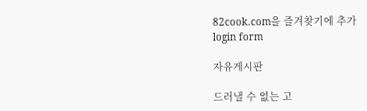82cook.com을 즐겨찾기에 추가
login form

자유게시판

드러낼 수 없는 고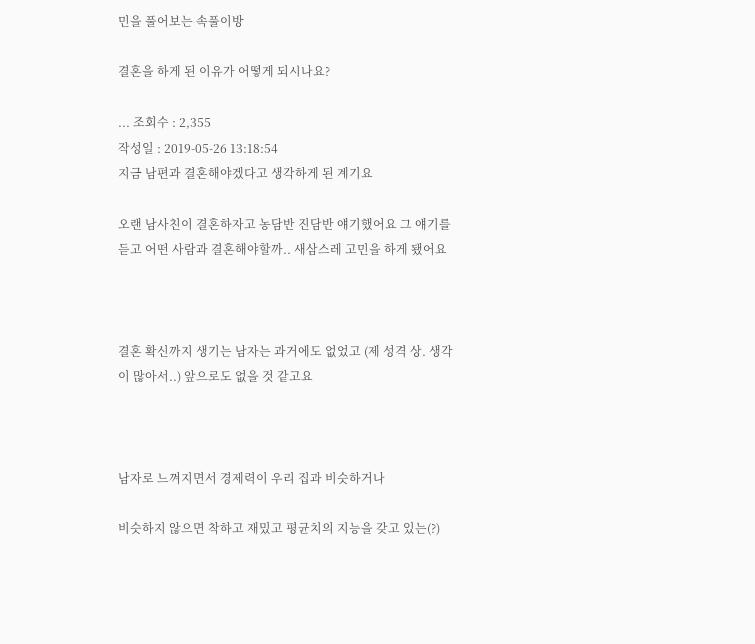민을 풀어보는 속풀이방

결혼을 하게 된 이유가 어떻게 되시나요?

... 조회수 : 2,355
작성일 : 2019-05-26 13:18:54
지금 남편과 결혼해야겠다고 생각하게 된 계기요

오랜 남사친이 결혼하자고 농담반 진담반 얘기했어요 그 얘기를 듣고 어떤 사람과 결혼해야할까.. 새삼스레 고민을 하게 됐어요



결혼 확신까지 생기는 남자는 과거에도 없었고 (제 성격 상. 생각이 많아서..) 앞으로도 없을 것 같고요



남자로 느껴지면서 경제력이 우리 집과 비슷하거나

비슷하지 않으면 착하고 재밌고 평균치의 지능을 갖고 있는(?)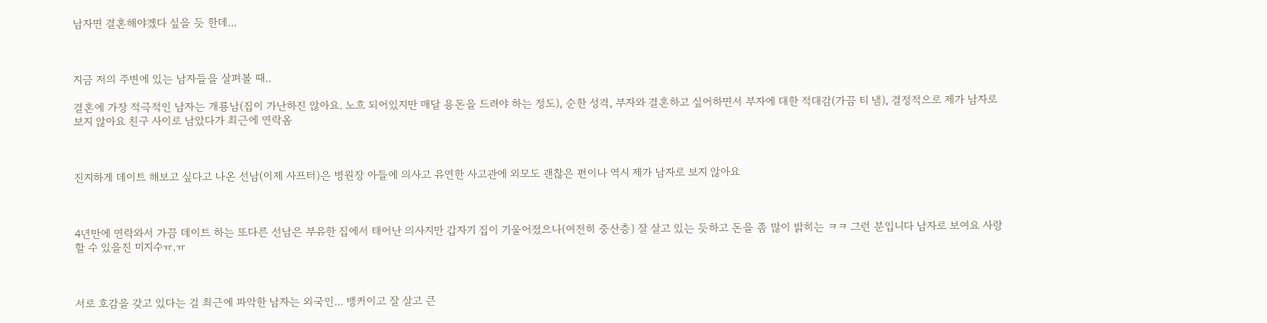남자면 결혼해야겠다 싶을 듯 한데...



지금 저의 주변에 있는 남자들을 살펴볼 때..

결혼에 가장 적극적인 남자는 개룡남(집이 가난하진 않아요. 노흐 되어있지만 매달 용돈을 드려야 하는 정도), 순한 성격, 부자와 결혼하고 싶어하면서 부자에 대한 적대감(가끔 티 냄), 결정적으로 제가 남자로 보지 않아요 친구 사이로 남았다가 최근에 연락옴



진지하게 데이트 해보고 싶다고 나온 선남(이제 사프터)은 병원장 아들에 의사고 유연한 사고관에 외모도 괜찮은 편이나 역시 제가 남자로 보지 않아요



4년만에 연락와서 가끔 데이트 하는 또다른 선남은 부유한 집에서 태어난 의사지만 갑자기 집이 기울어졌으나(여전히 중산층) 잘 살고 있는 듯하고 돈을 좀 많이 밝히는 ㅋㅋ 그런 분입니다 남자로 보여요 사랑할 수 있을진 미지수ㅠ.ㅠ



서로 호감을 갖고 있다는 걸 최근에 파악한 남자는 외국인... 뱅커이고 잘 살고 큰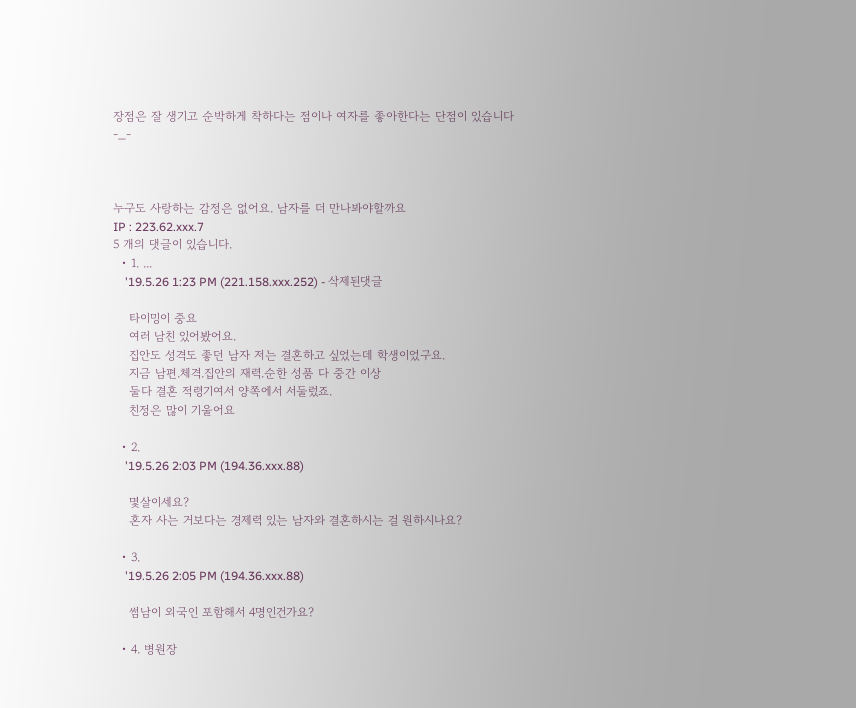장점은 잘 생기고 순박하게 착하다는 점이나 여자를 좋아한다는 단점이 있습니다 -_-



누구도 사랑하는 감정은 없어요. 남자를 더 만나봐야할까요
IP : 223.62.xxx.7
5 개의 댓글이 있습니다.
  • 1. ...
    '19.5.26 1:23 PM (221.158.xxx.252) - 삭제된댓글

    타이밍이 중요
    여러 남친 있어봤어요.
    집안도 성격도 좋던 남자 저는 결혼하고 싶었는데 학생이었구요.
    지금 남편.체격.집안의 재력.순한 성품 다 중간 이상
    둘다 결혼 적령기여서 양쪽에서 서둘렀죠.
    친정은 많이 기울어요

  • 2.
    '19.5.26 2:03 PM (194.36.xxx.88)

    몇살이세요?
    혼자 사는 거보다는 경제력 있는 남자와 결혼하시는 걸 원하시나요?

  • 3.
    '19.5.26 2:05 PM (194.36.xxx.88)

    썸남이 외국인 포함해서 4명인건가요?

  • 4. 병원장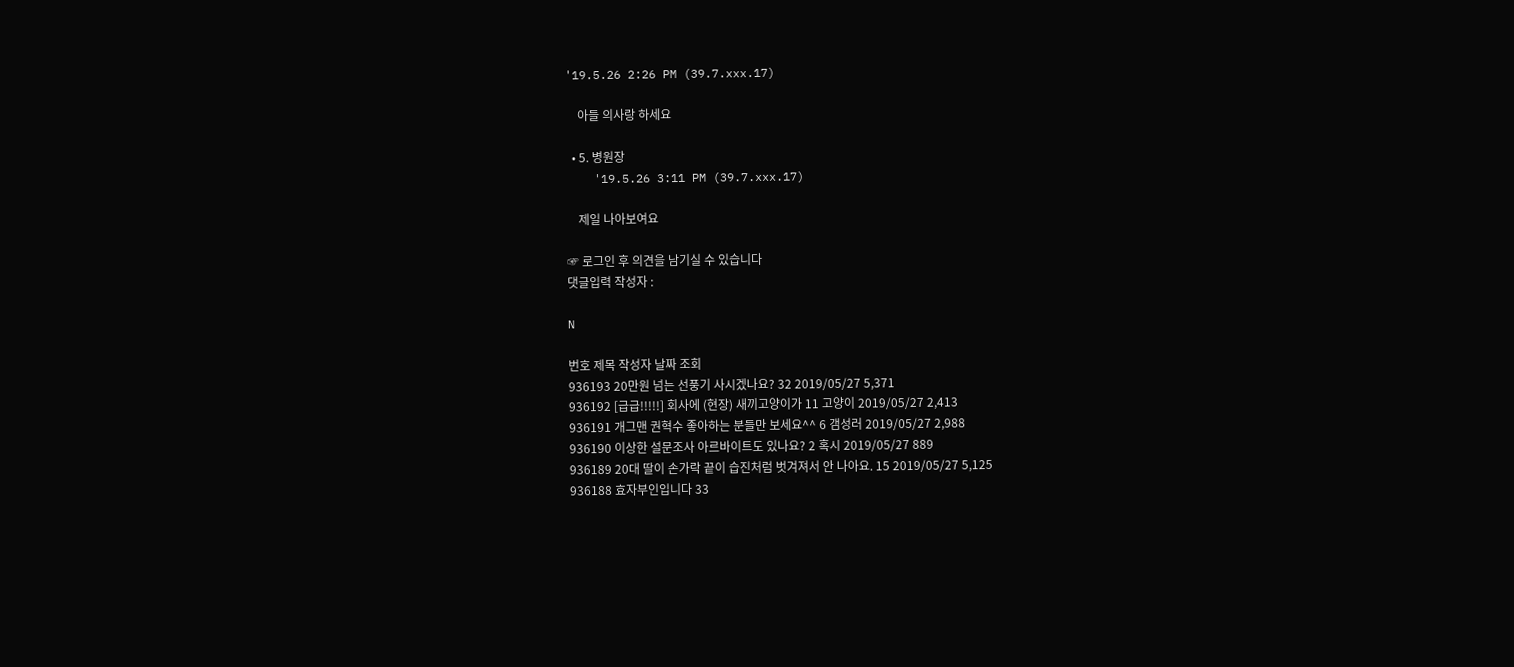'19.5.26 2:26 PM (39.7.xxx.17)

    아들 의사랑 하세요

  • 5. 병원장
    '19.5.26 3:11 PM (39.7.xxx.17)

    제일 나아보여요

☞ 로그인 후 의견을 남기실 수 있습니다
댓글입력 작성자 :

N

번호 제목 작성자 날짜 조회
936193 20만원 넘는 선풍기 사시겠나요? 32 2019/05/27 5,371
936192 [급급!!!!!] 회사에 (현장) 새끼고양이가 11 고양이 2019/05/27 2,413
936191 개그맨 권혁수 좋아하는 분들만 보세요^^ 6 갬성러 2019/05/27 2,988
936190 이상한 설문조사 아르바이트도 있나요? 2 혹시 2019/05/27 889
936189 20대 딸이 손가락 끝이 습진처럼 벗겨져서 안 나아요. 15 2019/05/27 5,125
936188 효자부인입니다 33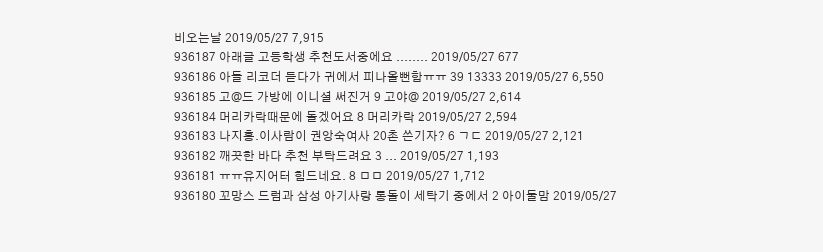비오는날 2019/05/27 7,915
936187 아래글 고등학생 추천도서중에요 ........ 2019/05/27 677
936186 아들 리코더 듣다가 귀에서 피나올뻔함ㅠㅠ 39 13333 2019/05/27 6,550
936185 고@드 가방에 이니셜 써진거 9 고야@ 2019/05/27 2,614
936184 머리카락때문에 돌겠어요 8 머리카락 2019/05/27 2,594
936183 나지홍.이사람이 권앙숙여사 20촌 쓴기자? 6 ㄱㄷ 2019/05/27 2,121
936182 깨끗한 바다 추천 부탁드려요 3 ... 2019/05/27 1,193
936181 ㅠㅠ유지어터 힘드네요. 8 ㅁㅁ 2019/05/27 1,712
936180 꼬망스 드럼과 삼성 아기사랑 통돌이 세탁기 중에서 2 아이둘맘 2019/05/27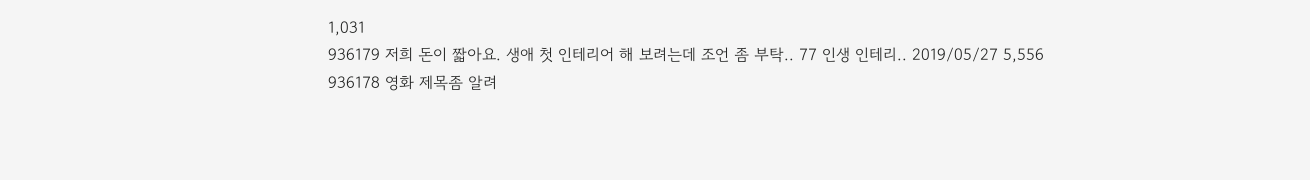1,031
936179 저희 돈이 짧아요. 생애 첫 인테리어 해 보려는데 조언 좀 부탁.. 77 인생 인테리.. 2019/05/27 5,556
936178 영화 제목좀 알려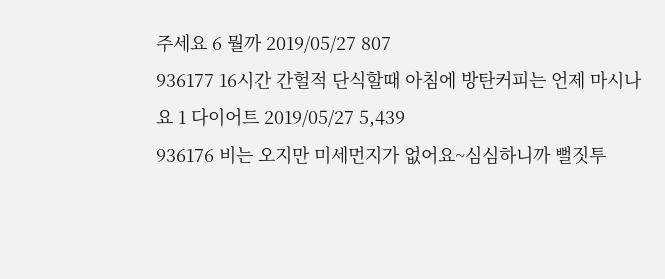주세요 6 뭘까 2019/05/27 807
936177 16시간 간헐적 단식할때 아침에 방탄커피는 언제 마시나요 1 다이어트 2019/05/27 5,439
936176 비는 오지만 미세먼지가 없어요~심심하니까 뻘짓투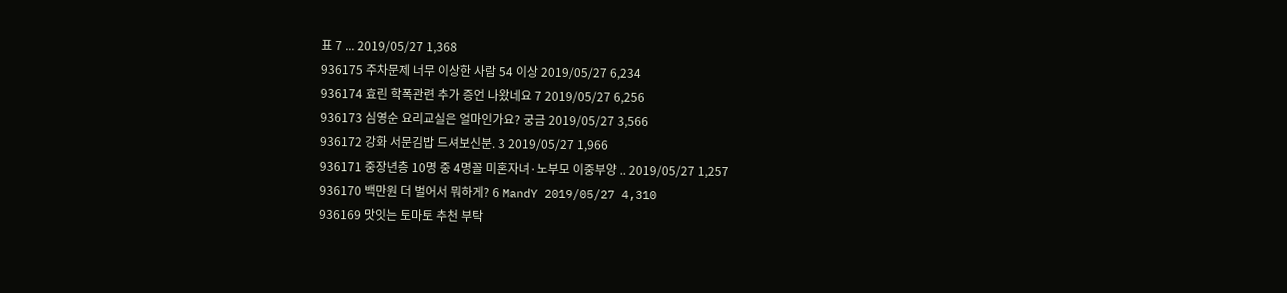표 7 ... 2019/05/27 1,368
936175 주차문제 너무 이상한 사람 54 이상 2019/05/27 6,234
936174 효린 학폭관련 추가 증언 나왔네요 7 2019/05/27 6,256
936173 심영순 요리교실은 얼마인가요? 궁금 2019/05/27 3,566
936172 강화 서문김밥 드셔보신분. 3 2019/05/27 1,966
936171 중장년층 10명 중 4명꼴 미혼자녀·노부모 이중부양 .. 2019/05/27 1,257
936170 백만원 더 벌어서 뭐하게? 6 MandY 2019/05/27 4,310
936169 맛잇는 토마토 추천 부탁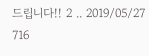드립니다!! 2 .. 2019/05/27 716